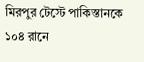মিরপুর টেস্টে পাকিস্তানকে ১০৪ রানে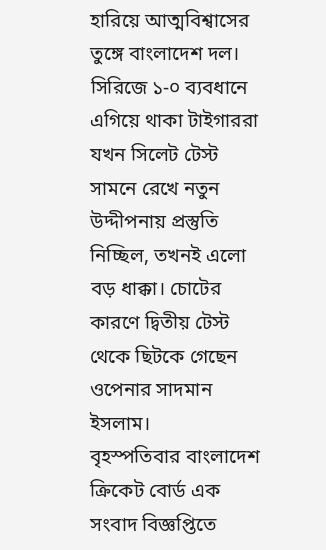হারিয়ে আত্মবিশ্বাসের তুঙ্গে বাংলাদেশ দল। সিরিজে ১-০ ব্যবধানে এগিয়ে থাকা টাইগাররা যখন সিলেট টেস্ট সামনে রেখে নতুন উদ্দীপনায় প্রস্তুতি নিচ্ছিল, তখনই এলো বড় ধাক্কা। চোটের কারণে দ্বিতীয় টেস্ট থেকে ছিটকে গেছেন ওপেনার সাদমান ইসলাম।
বৃহস্পতিবার বাংলাদেশ ক্রিকেট বোর্ড এক সংবাদ বিজ্ঞপ্তিতে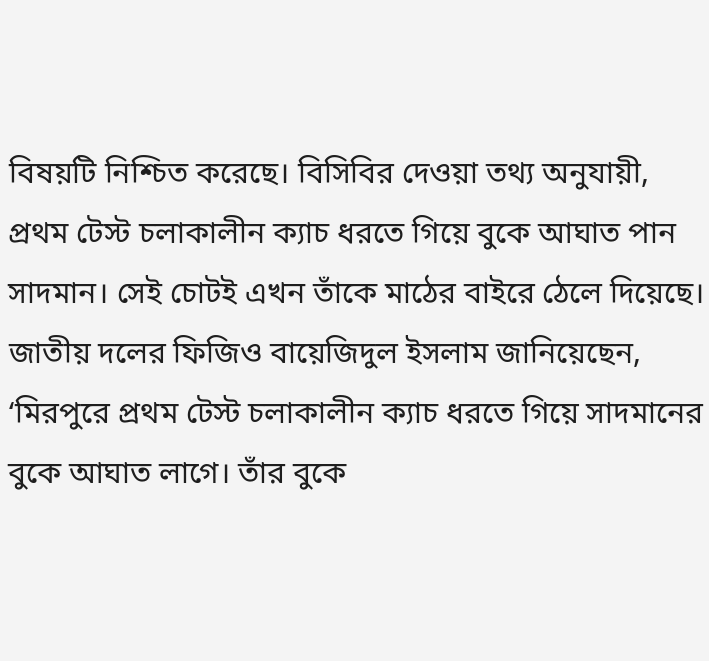বিষয়টি নিশ্চিত করেছে। বিসিবির দেওয়া তথ্য অনুযায়ী, প্রথম টেস্ট চলাকালীন ক্যাচ ধরতে গিয়ে বুকে আঘাত পান সাদমান। সেই চোটই এখন তাঁকে মাঠের বাইরে ঠেলে দিয়েছে। জাতীয় দলের ফিজিও বায়েজিদুল ইসলাম জানিয়েছেন, ‘মিরপুরে প্রথম টেস্ট চলাকালীন ক্যাচ ধরতে গিয়ে সাদমানের বুকে আঘাত লাগে। তাঁর বুকে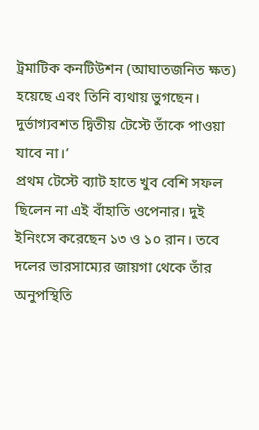ট্রমাটিক কনটিউশন (আঘাতজনিত ক্ষত) হয়েছে এবং তিনি ব্যথায় ভুগছেন। দুর্ভাগ্যবশত দ্বিতীয় টেস্টে তাঁকে পাওয়া যাবে না।’
প্রথম টেস্টে ব্যাট হাতে খুব বেশি সফল ছিলেন না এই বাঁহাতি ওপেনার। দুই ইনিংসে করেছেন ১৩ ও ১০ রান। তবে দলের ভারসাম্যের জায়গা থেকে তাঁর অনুপস্থিতি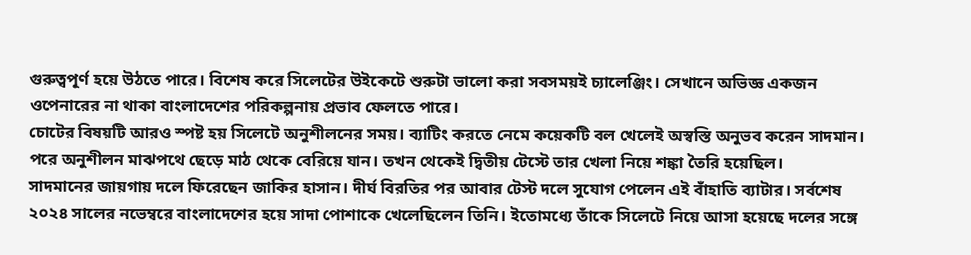গুরুত্বপূর্ণ হয়ে উঠতে পারে। বিশেষ করে সিলেটের উইকেটে শুরুটা ভালো করা সবসময়ই চ্যালেঞ্জিং। সেখানে অভিজ্ঞ একজন ওপেনারের না থাকা বাংলাদেশের পরিকল্পনায় প্রভাব ফেলতে পারে।
চোটের বিষয়টি আরও স্পষ্ট হয় সিলেটে অনুশীলনের সময়। ব্যাটিং করতে নেমে কয়েকটি বল খেলেই অস্বস্তি অনুভব করেন সাদমান। পরে অনুশীলন মাঝপথে ছেড়ে মাঠ থেকে বেরিয়ে যান। তখন থেকেই দ্বিতীয় টেস্টে তার খেলা নিয়ে শঙ্কা তৈরি হয়েছিল।
সাদমানের জায়গায় দলে ফিরেছেন জাকির হাসান। দীর্ঘ বিরতির পর আবার টেস্ট দলে সুযোগ পেলেন এই বাঁহাতি ব্যাটার। সর্বশেষ ২০২৪ সালের নভেম্বরে বাংলাদেশের হয়ে সাদা পোশাকে খেলেছিলেন তিনি। ইতোমধ্যে তাঁকে সিলেটে নিয়ে আসা হয়েছে দলের সঙ্গে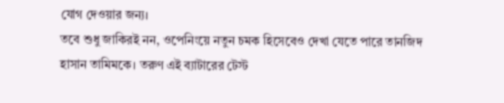যোগ দেওয়ার জন্য।
তবে শুধু জাকিরই নন, ওপেনিংয়ে নতুন চমক হিসেবেও দেখা যেতে পারে তানজিদ হাসান তামিমকে। তরুণ এই ব্যাটারের টেস্ট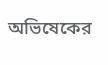অভিষেকের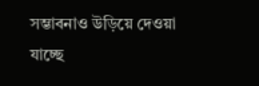সম্ভাবনাও উড়িয়ে দেওয়া যাচ্ছে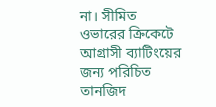না। সীমিত ওভারের ক্রিকেটে আগ্রাসী ব্যাটিংয়ের জন্য পরিচিত তানজিদ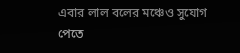এবার লাল বলের মঞ্চেও সুযোগ পেতে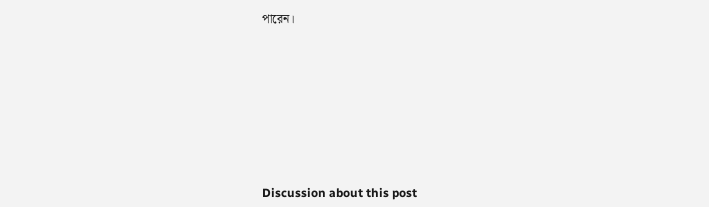পারেন।









Discussion about this post